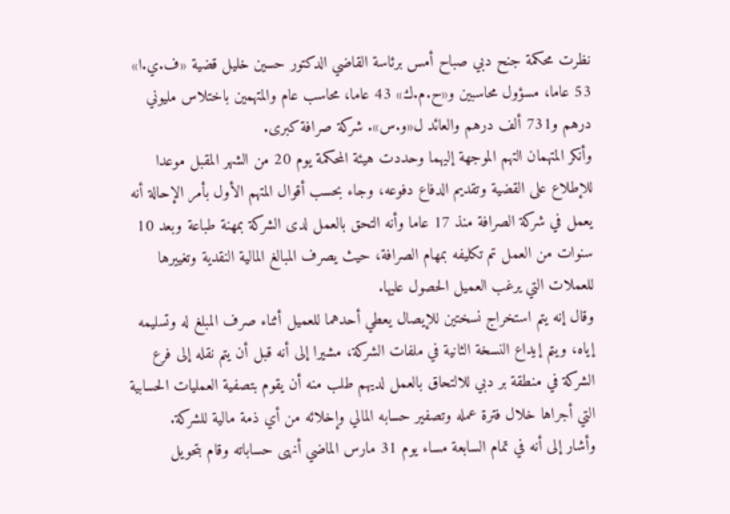نظرت محكمة جنح دبي صباح أمس برئاسة القاضي الدكتور حسين خليل قضية «ف.ي.ا» 53 عاما، مسؤول محاسبين و«ح.م.ك» 43 عاما، محاسب عام والمتهمين باختلاس مليوني درهم و731 ألف درهم والعائد ل«و.س». شركة صرافة كبرى.
وأنكر المتهمان التهم الموجهة إليهما وحددت هيئة المحكمة يوم 20 من الشهر المقبل موعدا للإطلاع على القضية وتقديم الدفاع دفوعه، وجاء بحسب أقوال المتهم الأول بأمر الإحالة أنه يعمل في شركة الصرافة منذ 17 عاما وأنه التحق بالعمل لدى الشركة بمهنة طباعة وبعد 10 سنوات من العمل تم تكليفه بمهام الصرافة، حيث يصرف المبالغ المالية النقدية وتغييرها للعملات التي يرغب العميل الحصول عليها.
وقال إنه يتم استخراج نسختين للإيصال يعطي أحدهما للعميل أثناء صرف المبلغ له وتسليمه إياه، ويتم إيداع النسخة الثانية في ملفات الشركة، مشيرا إلى أنه قبل أن يتم نقله إلى فرع الشركة في منطقة بر دبي للالتحاق بالعمل لديهم طلب منه أن يقوم بتصفية العمليات الحسابية التي أجراها خلال فترة عمله وتصفير حسابه المالي وإخلائه من أي ذمة مالية للشركة.
وأشار إلى أنه في تمام السابعة مساء يوم 31 مارس الماضي أنهى حساباته وقام بتحويل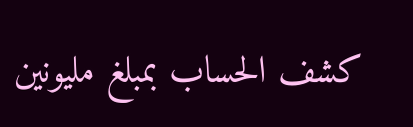كشف الحساب بمبلغ مليونين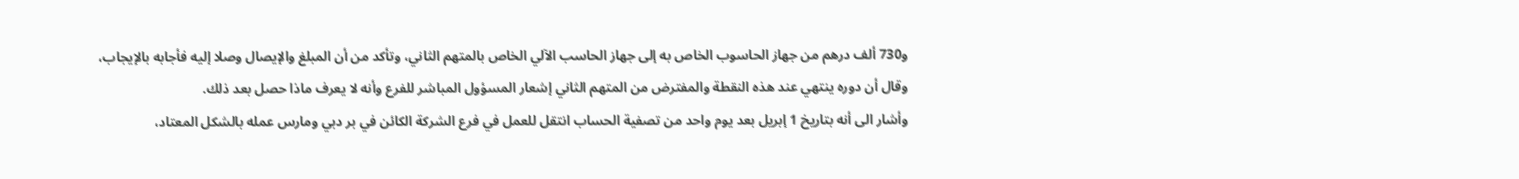و730 ألف درهم من جهاز الحاسوب الخاص به إلى جهاز الحاسب الآلي الخاص بالمتهم الثاني، وتأكد من أن المبلغ والإيصال وصلا إليه فأجابه بالإيجاب، وقال أن دوره ينتهي عند هذه النقطة والمفترض من المتهم الثاني إشعار المسؤول المباشر للفرع وأنه لا يعرف ماذا حصل بعد ذلك.
وأشار الى أنه بتاريخ 1 إبريل بعد يوم واحد من تصفية الحساب انتقل للعمل في فرع الشركة الكائن في بر دبي ومارس عمله بالشكل المعتاد،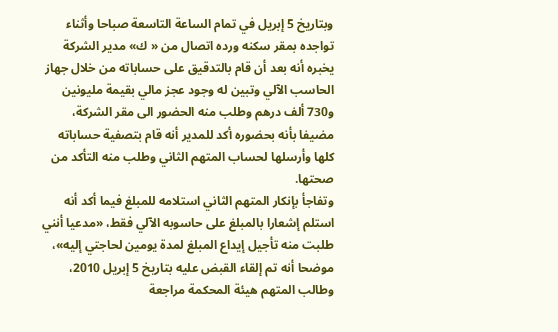وبتاريخ 5 إبريل في تمام الساعة التاسعة صباحا وأثناء تواجده بمقر سكنه ورده اتصال من « ك» مدير الشركة يخبره أنه بعد أن قام بالتدقيق على حساباته من خلال جهاز الحاسب الآلي وتبين له وجود عجز مالي بقيمة مليونين و730 ألف درهم وطلب منه الحضور الى مقر الشركة، مضيفا بأنه بحضوره أكد للمدير أنه قام بتصفية حساباته كلها وأرسلها لحساب المتهم الثاني وطلب منه التأكد من صحتها.
وتفاجأ بإنكار المتهم الثاني استلامه للمبلغ فيما أكد أنه استلم إشعارا بالمبلغ على حاسوبه الآلي فقط، «مدعيا أنني طلبت منه تأجيل إيداع المبلغ لمدة يومين لحاجتي إليه»، موضحا أنه تم إلقاء القبض عليه بتاريخ 5 إبريل 2010، وطالب المتهم هيئة المحكمة مراجعة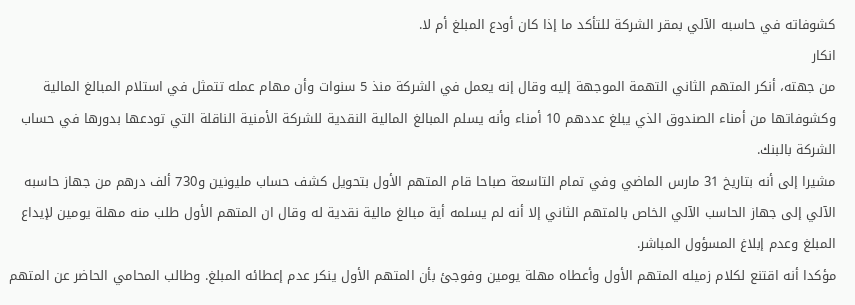كشوفاته في حاسبه الآلي بمقر الشركة للتأكد ما إذا كان أودع المبلغ أم لا.
انكار
من جهته، أنكر المتهم الثاني التهمة الموجهة إليه وقال إنه يعمل في الشركة منذ 5 سنوات وأن مهام عمله تتمثل في استلام المبالغ المالية وكشوفاتها من أمناء الصندوق الذي يبلغ عددهم 10 أمناء وأنه يسلم المبالغ المالية النقدية للشركة الأمنية الناقلة التي تودعها بدورها في حساب الشركة بالبنك.
مشيرا إلى أنه بتاريخ 31 مارس الماضي وفي تمام التاسعة صباحا قام المتهم الأول بتحويل كشف حساب مليونين و730 ألف درهم من جهاز حاسبه الآلي إلى جهاز الحاسب الآلي الخاص بالمتهم الثاني إلا أنه لم يسلمه أية مبالغ مالية نقدية له وقال ان المتهم الأول طلب منه مهلة يومين لإيداع المبلغ وعدم إبلاغ المسؤول المباشر.
مؤكدا أنه اقتنع لكلام زميله المتهم الأول وأعطاه مهلة يومين وفوجئ بأن المتهم الأول ينكر عدم إعطائه المبلغ. وطالب المحامي الحاضر عن المتهم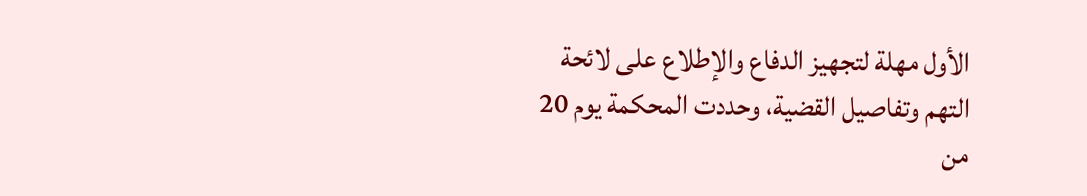الأول مهلة لتجهيز الدفاع والإطلاع على لائحة التهم وتفاصيل القضية، وحددت المحكمة يوم 20 من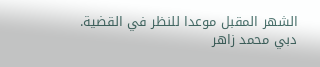الشهر المقبل موعدا للنظر في القضية.
دبي محمد زاهر